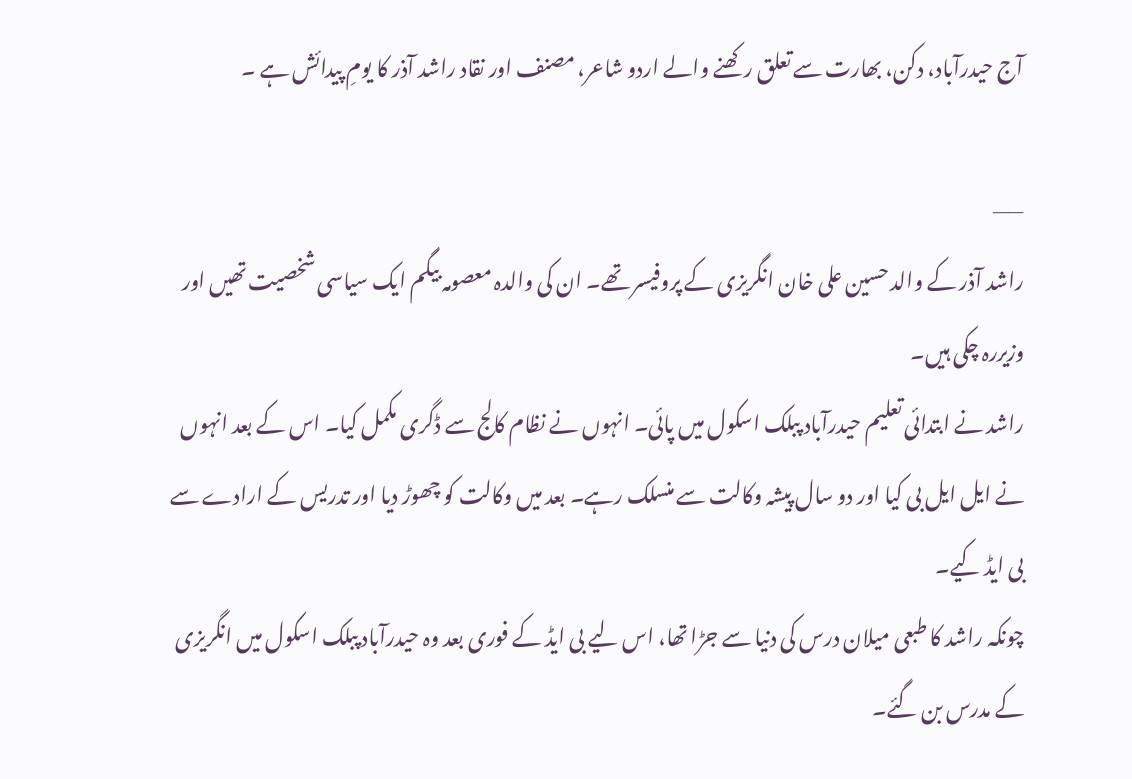آج حیدرآباد، دکن، بھارت سے تعلق رکھنے والے اردو شاعر، مصنف اور نقاد راشد آذر کا یومِ پیدائش ہے ۔

——
راشد آذر کے والد حسین علی خان انگریزی کے پروفیسر تھے۔ ان کی والدہ معصومہ بیگم ایک سیاسی شخصیت تھیں اور وزیررہ چکی ہیں۔
راشد نے ابتدائی تعلیم حیدرآباد پبلک اسکول میں پائی۔ انہوں نے نظام کالج سے ڈگری مکمل کیا۔ اس کے بعد انہوں نے ایل ایل بی کیا اور دو سال پیشہ وکالت سے منسلک رہے۔ بعد میں وکالت کو چھوڑ دیا اور تدریس کے ارادے سے بی ایڈ کیے۔
چونکہ راشد کا طبعی میلان درس کی دنیا سے جڑا تھا، اس لیے بی ایڈ کے فوری بعد وہ حیدرآباد پبلک اسکول میں انگریزی کے مدرس بن گئے۔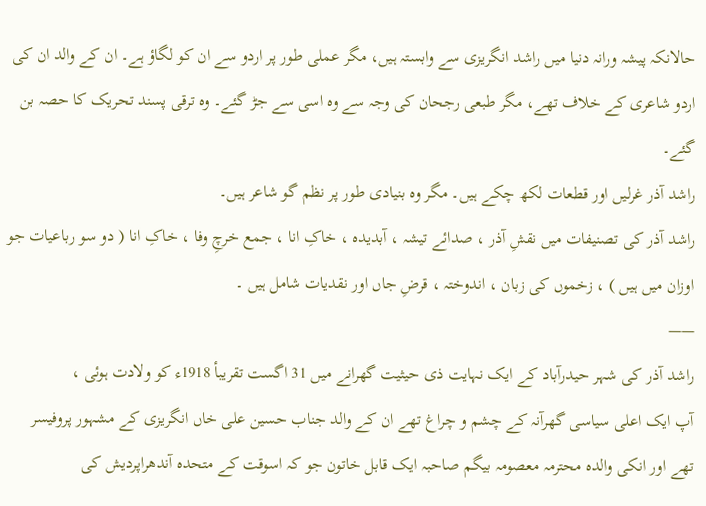حالانکہ پیشہ ورانہ دنیا میں راشد انگریزی سے وابستہ ہیں، مگر عملی طور پر اردو سے ان کو لگاؤ ہے۔ ان کے والد ان کی اردو شاعری کے خلاف تھے، مگر طبعی رجحان کی وجہ سے وہ اسی سے جڑ گئے۔ وہ ترقی پسند تحریک کا حصہ بن گئے۔
راشد آذر غرلیں اور قطعات لکھ چکے ہیں۔ مگر وہ بنیادی طور پر نظم گو شاعر ہیں۔
راشد آذر کی تصنیفات میں نقشِ آذر ، صدائے تیشہ ، آبدیدہ ، خاکِ انا ، جمع خرچِ وفا ، خاکِ انا ( دو سو رباعیات جو اوزان میں ہیں ) ، زخموں کی زبان ، اندوختہ ، قرضِ جاں اور نقدیات شامل ہیں ۔
——
راشد آذر کی شہر حیدرآباد کے ایک نہایت ذی حیثیت گھرانے میں 31 اگست تقریبأ 1918ء کو ولادت ہوئی ،
آپ ایک اعلی سیاسی گھرآنہ کے چشم و چراغ تھے ان کے والد جناب حسین علی خاں انگریزی کے مشہور پروفیسر تھے اور انکی والدہ محترمہ معصومہ بیگم صاحبہ ایک قابل خاتون جو کہ اسوقت کے متحدہ آندھراپردیش کی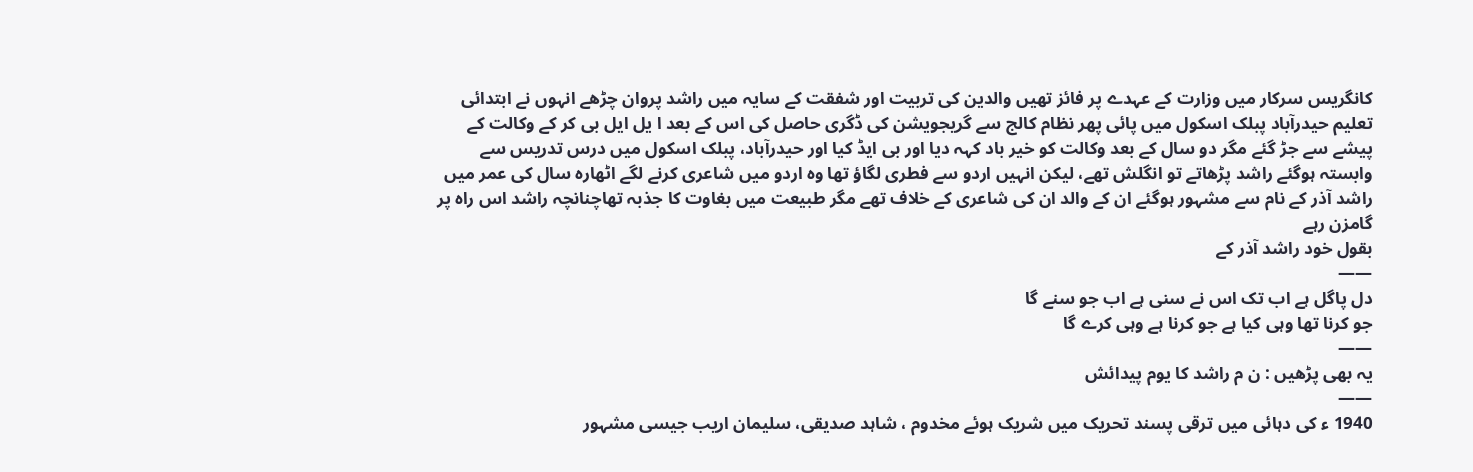کانگریس سرکار میں وزارت کے عہدے پر فائز تھیں والدین کی تربیت اور شفقت کے سایہ میں راشد پروان چڑھے انہوں نے ابتدائی تعلیم حیدرآباد پبلک اسکول میں پائی پھر نظام کالج سے گریجویشن کی ڈگری حاصل کی اس کے بعد ا یل ایل بی کر کے وکالت کے پیشے سے جڑ گئے مگر دو سال کے بعد وکالت کو خیر باد کہہ دیا اور بی ایڈ کیا اور حیدرآباد، پبلک اسکول میں درس تدریس سے وابستہ ہوگئے راشد پڑھاتے تو انگلش تھے، لیکن انہیں اردو سے فطری لگاؤ تھا وہ اردو میں شاعری کرنے لگے اٹھارہ سال کی عمر میں راشد آذر کے نام سے مشہور ہوگئے ان کے والد ان کی شاعری کے خلاف تھے مگر طبیعت میں بغاوت کا جذبہ تھاچنانچہ راشد اس راہ پر گامزن رہے
بقول خود راشد آذر کے
——
دل پاگل ہے اب تک اس نے سنی ہے اب جو سنے گا
جو کرنا تھا وہی کیا ہے جو کرنا ہے وہی کرے گا
——
یہ بھی پڑھیں : ن م راشد کا یوم پیدائش
——
1940 ء کی دہائی میں ترقی پسند تحریک میں شریک ہوئے مخدوم ، شاہد صدیقی، سلیمان اریب جیسی مشہور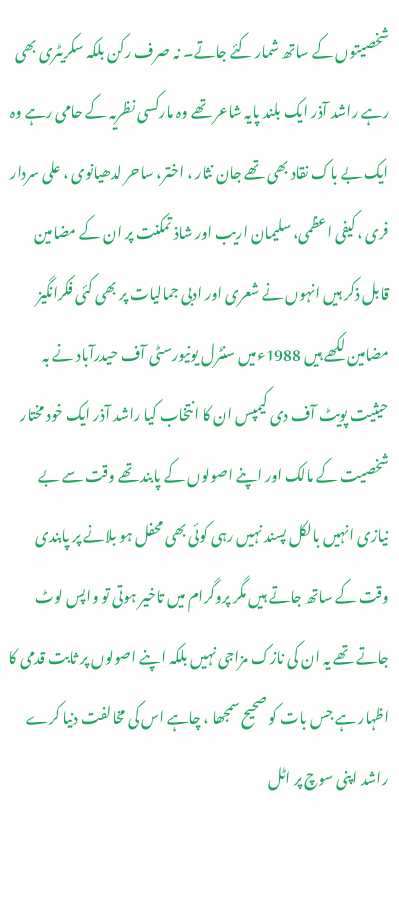شخصیتوں کے ساتھ شمار کئے جاتے۔ نہ صرف رکن بلکہ سکریٹری بھی رہے راشد آذر ایک بلند پایہ شاعر تھے وہ مارکسی نظریہ کے حامی رہے وہ ایک بے باک نقاد بھی تھے جان نثار ، اختر، ساحر لدھیانوی ، علی سردار فری ، کیفی اعظمی، سلیمان اریب اور شاذ تمکنت پر ان کے مضامین قابل ذکر ہیں انہوں نے شعری اور ادبی جمالیات پر بھی کئی فکرانگیز مضامین لکھے ہیں 1988ءمیں سنٹرل یونیورسٹی آف حیدرآباد نے بہ حیثیت پویٹ آف دی کیمپس ان کا انتخاب کیا راشد آذر ایک خود مختار شخصیت کے مالک اور اپنے اصولوں کے پابند تھے وقت سے بے نیازی انہیں بالکل پسند نہیں رہی کوئی بھی محفل ہو بلانے پر پابندی وقت کے ساتھ جاتے ہیں مگر پروگرام میں تاخیر ہوتی تو واپس لوٹ جاتے تھے یہ ان کی نازک مزاجی نہیں بلکہ اپنے اصولوں پر ثابت قدمی کا اظہار ہے جس بات کو صحیح سمجھا ، چاہے اس کی مخالفت دنیا کرے راشد اپنی سوچ پر اٹل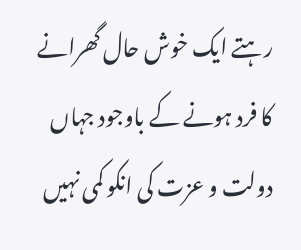رہتے ایک خوش حال گھرانے کا فرد ہونے کے باوجود جہاں دولت و عزت کی انکو کمی نہیں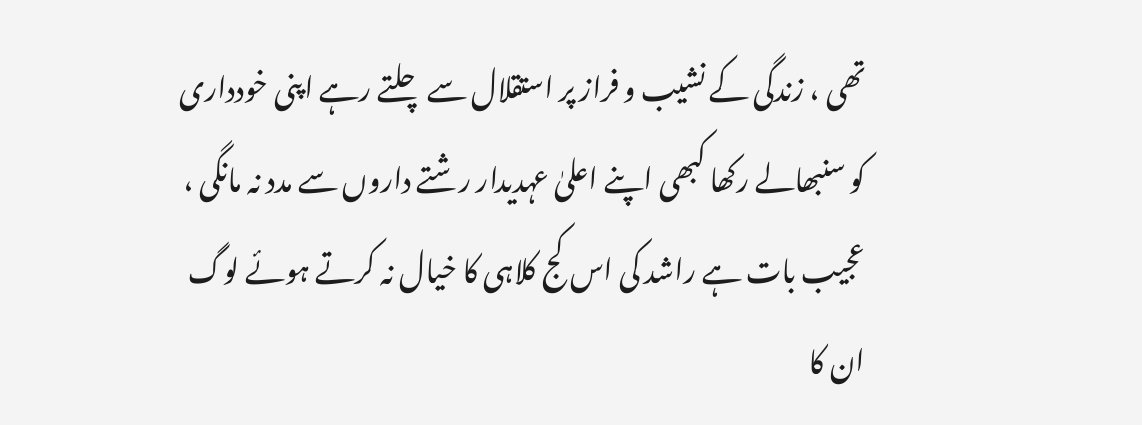تھی ، زندگی کے نشیب و فراز پر استقلال سے چلتے رہے اپنی خودداری کو سنبھالے رکھا کبھی اپنے اعلیٰ عہدیدار رشتے داروں سے مدد نہ مانگی ، عجیب بات ہے راشد کی اس کج کلاہی کا خیال نہ کرتے ہوئے لوگ ان کا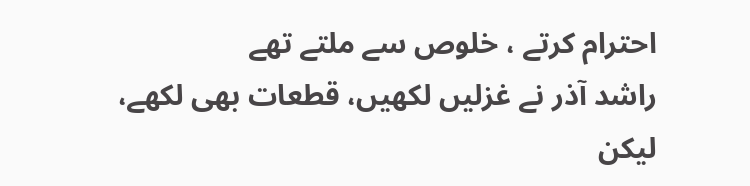احترام کرتے ، خلوص سے ملتے تھے
راشد آذر نے غزلیں لکھیں، قطعات بھی لکھے، لیکن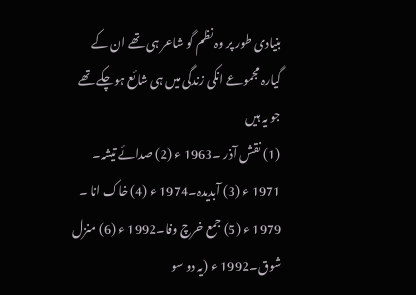بنیادی طور پر وہ نظم گو شاعر ہی تھے ان کے گیارہ مجموعے انکی زندگی میں ہی شائع ہوچکے تھے جو یہ ہیں
(1) نقش آذر ۔1963 ء (2) صدائے تیشہ۔ 1971 ء (3) آبدیدہ۔1974 ء (4) خاک انا ۔ 1979 ء (5) جمع خرچ وفا۔1992 ء (6) منزل شوق۔1992 ء (یہ دو سو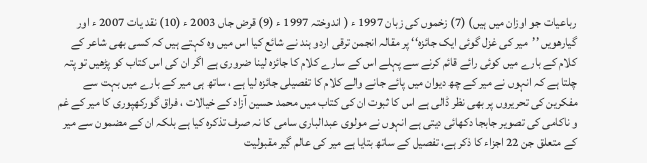رباعیات جو اوزان میں ہیں) (7) زخموں کی زبان 1997 ء ( اندوختہ 1997 ء (9) قرض جاں 2003 ء (10) نقد یات 2007 ء اور گیارھویں ’’میر کی غزل گوئی ایک جائزہ‘‘ پر مقالہ انجمن ترقی اردو ہند نے شائع کیا اس میں وہ کہتے ہیں کہ کسی بھی شاعر کے کلام کے بارے میں کوئی رائے قائم کرنے سے پہلے اس کے سارے کلام کا جائزہ لینا ضروری ہے اگر ان کی اس کتاب کو پڑھیں تو پتہ چلتا ہے کہ انہوں نے میر کے چھ دیوان میں پائے جانے والے کلام کا تفصیلی جائزہ لیا ہے ، ساتھ ہی میر کے بارے میں بہت سے مفکرین کی تحریروں پر بھی نظر ڈالی ہے اس کا ثبوت ان کی کتاب میں محمد حسین آزاد کے خیالات ، فراق گورکھپوری کا میر کے غم و ناکامی کی تصویر جابجا دکھائی دیتی ہے انہوں نے مولوی عبدالباری سامی کا نہ صرف تذکرہ کیا ہے بلکہ ان کے مضمون سے میر کے متعلق جن 22 اجزاء کا ذکر ہے، تفصیل کے ساتھ بتایا ہے میر کی عالم گیر مقبولیت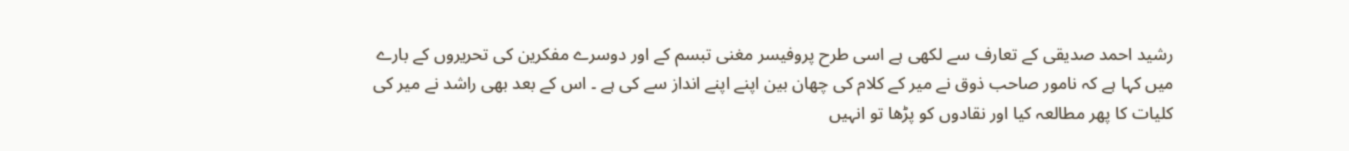رشید احمد صدیقی کے تعارف سے لکھی ہے اسی طرح پروفیسر مغنی تبسم کے اور دوسرے مفکرین کی تحریروں کے بارے میں کہا ہے کہ نامور صاحب ذوق نے میر کے کلام کی چھان بین اپنے اپنے انداز سے کی ہے ۔ اس کے بعد بھی راشد نے میر کی کلیات کا پھر مطالعہ کیا اور نقادوں کو پڑھا تو انہیں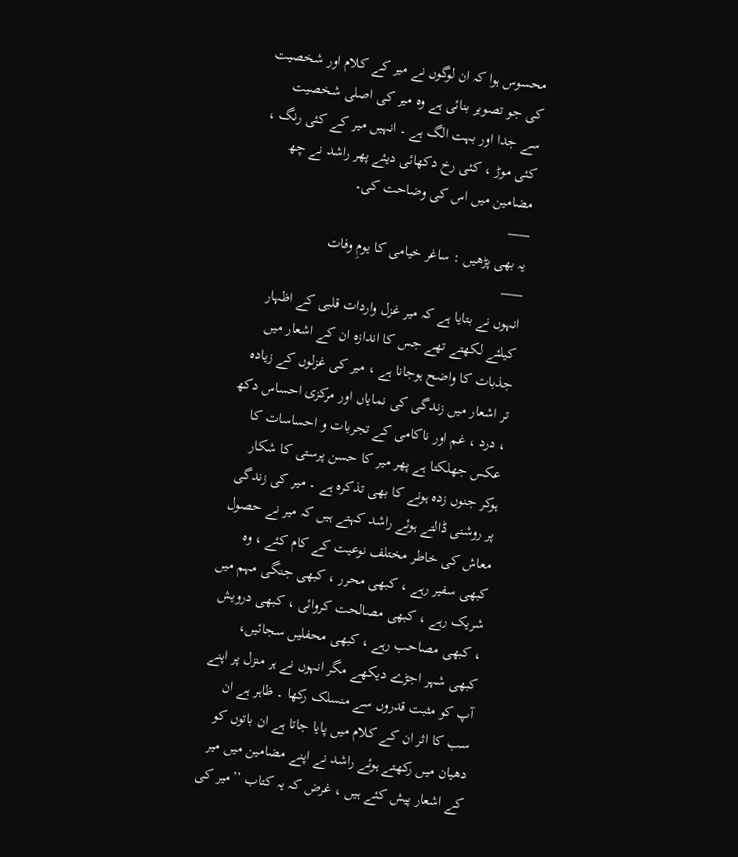محسوس ہوا کہ ان لوگوں نے میر کے کلام اور شخصیت کی جو تصویر بنائی ہے وہ میر کی اصلی شخصیت سے جدا اور بہت الگ ہے ۔ انہیں میر کے کئی رنگ ، کئی موڑ ، کئی رخ دکھائی دیئے پھر راشد نے چھ مضامین میں اس کی وضاحت کی۔
——
یہ بھی پڑھیں : ساغر خیامی کا یومِ وفات
——
انہوں نے بتایا ہے کہ میر غزل واردات قلبی کے اظہار کیلئے لکھتے تھے جس کا اندازہ ان کے اشعار میں جذبات کا واضح ہوجانا ہے ، میر کی غزلوں کے زیادہ تر اشعار میں زندگی کی نمایاں اور مرکزی احساس دکھ ، درد ، غم اور ناکامی کے تجربات و احساسات کا عکس جھلکتا ہے پھر میر کا حسن پرستی کا شکار ہوکر جنوں زدہ ہونے کا بھی تذکرہ ہے ۔ میر کی زندگی پر روشنی ڈالتے ہوئے راشد کہتے ہیں کہ میر نے حصول معاش کی خاطر مختلف نوعیت کے کام کئے ، وہ کبھی سفیر رہے ، کبھی محرر ، کبھی جنگی مہم میں شریک رہے ، کبھی مصالحت کروائی ، کبھی درویش ، کبھی مصاحب رہے ، کبھی محفلیں سجائیں، کبھی شہر اجڑے دیکھے مگر انہوں نے ہر منزل پر اپنے آپ کو مثبت قدروں سے منسلک رکھا ۔ ظاہر ہے ان سب کا اثر ان کے کلام میں پایا جاتا ہے ان باتوں کو دھیان میں رکھتے ہوئے راشد نے اپنے مضامین میں میر کے اشعار پیش کئے ہیں ، غرض کہ یہ کتاب ’’میر کی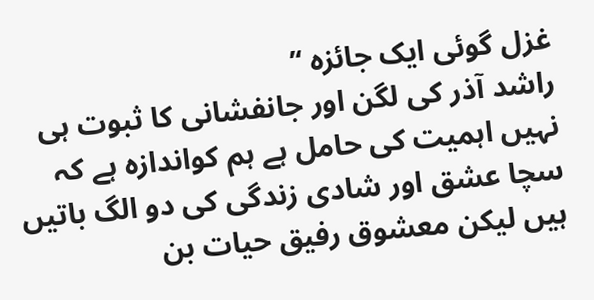غزل گوئی ایک جائزہ ‘’
راشد آذر کی لگن اور جانفشانی کا ثبوت ہی نہیں اہمیت کی حامل ہے ہم کواندازہ ہے کہ سچا عشق اور شادی زندگی کی دو الگ باتیں ہیں لیکن معشوق رفیق حیات بن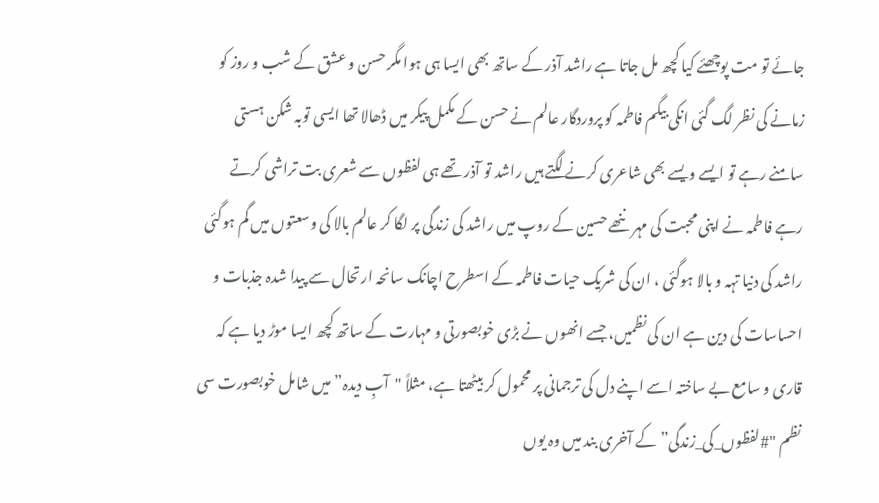جائے تو مت پوچھئے کیا کچھ مل جاتا ہے راشد آذر کے ساتھ بھی ایسا ہی ہوا مگر حسن و عشق کے شب و روز کو زمانے کی نظر لگ گئی انکی بیگم فاطمہ کو پروردگار عالم نے حسن کے مکمل پیکر میں ڈھالا تھا ایسی توبہ شکن ہستی سامنے رہے تو ایسے ویسے بھی شاعری کرنے لگتے ہیں راشد تو آذر تھے ہی لفظوں سے شعری بت تراشی کرتے رہے فاطمہ نے اپنی محبت کی مہر ننھے حسین کے روپ میں راشد کی زندگی پر لگا کر عالم بالا کی وسعتوں میں گم ہوگئی راشد کی دنیا تہہ و بالا ہوگئی ، ان کی شریک حیات فاطمہ کے اسطرح اچانک سانحہ ارتحال سے پیدا شدہ جذبات و احساسات کی دین ہے ان کی نظمیں، جسے انھوں نے بڑی خوبصورتی و مہارت کے ساتھ کچھ ایسا موڑ دیا ہے کہ قاری و سامع بے ساختہ اسے اپنے دل کی ترجمانی پر محمول کر بیٹھتا ہے، مثلاً "آبِ دیدہ” میں شامل خوبصورت سی نظم "#لفظوں_کی_زندگی” کے آخری بند میں وہ یوں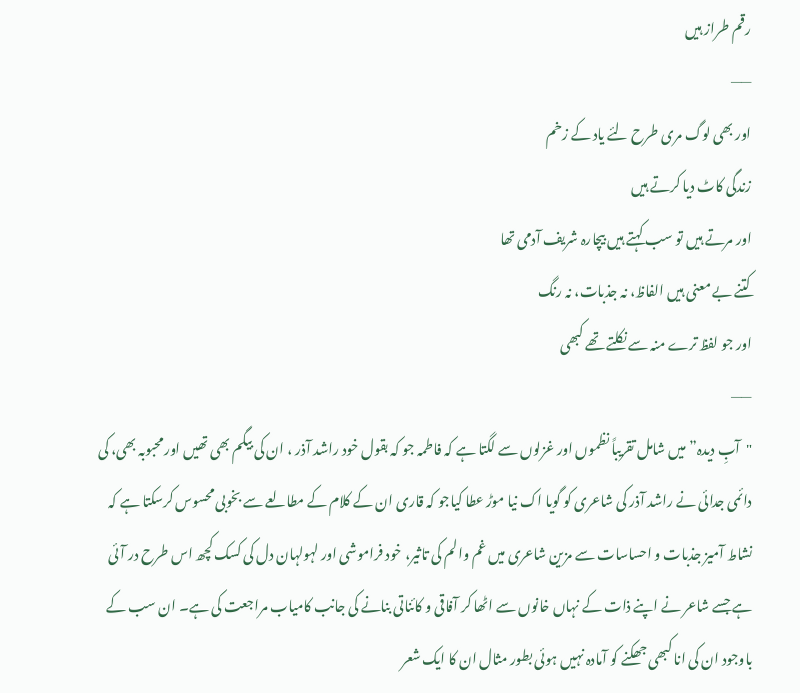رقم طراز ہیں
——
اور بھی لوگ مری طرح لئے یاد کے زخم
زندگی کاٹ دیا کرتے ہیں
اور مرتے ہیں تو سب کہتے ہیں بیچارہ شریف آدمی تھا
کتنے بے معنی ہیں الفاظ، نہ جذبات، نہ رنگ
اور جو لفظ ترے منہ سے نکلتے تھے کبھی
——
"آبِ دیدہ” میں شامل تقریباً نظموں اور غزلوں سے لگتا ہے کہ فاطمہ جو کہ بقول خود راشد آذر ، ان کی بیگم بھی تھیں اور محبوبہ بھی، کی دائمی جدائی نے راشد آذر کی شاعری کو گویا اک نیا موڑ عطا کیاجو کہ قاری ان کے کلام کے مطالعے سے بخوبی محسوس کرسکتا ہے کہ نشاط آمیز جذبات و احساسات سے مزین شاعری میں غم والم کی تاثیر، خود فراموشی اور لہولہان دل کی کسک کچھ اس طرح در آئی ہے جسے شاعر نے اپنے ذات کے نہاں خانوں سے اٹھا کر آفاقی و کائناتی بنانے کی جانب کامیاب مراجعت کی ہے۔ ان سب کے باوجود ان کی انا کبھی جھکنے کو آمادہ نہیں ہوئی بطور مثال ان کا ایک شعر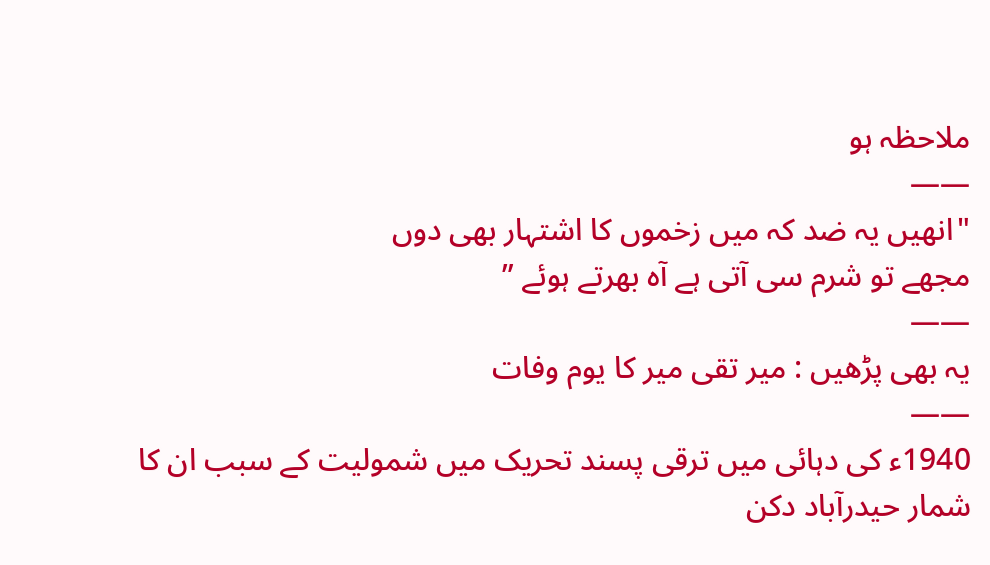ملاحظہ ہو
——
"انھیں یہ ضد کہ میں زخموں کا اشتہار بھی دوں
مجھے تو شرم سی آتی ہے آہ بھرتے ہوئے ”
——
یہ بھی پڑھیں : میر تقی میر کا یوم وفات
——
1940ء کی دہائی میں ترقی پسند تحریک میں شمولیت کے سبب ان کا شمار حیدرآباد دکن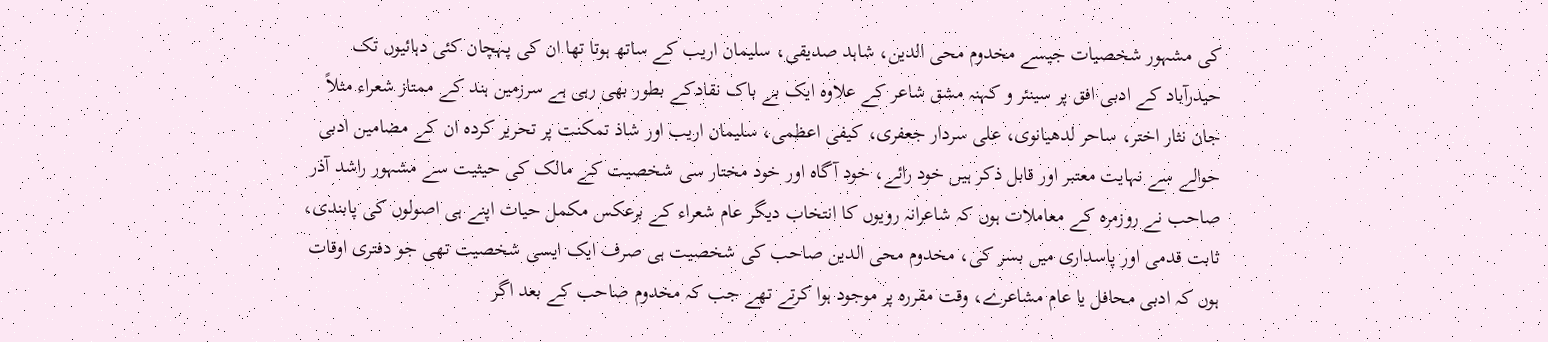کی مشہور شخصیات جیسے مخدوم محی الدین، شاہد صدیقی، سلیمان اریب کے ساتھ ہوتا تھا ان کی پہچان کئی دہائیوں تک حیدرآباد کے ادبی افق پر سینئر و کہنہ مشق شاعر کے علاوہ ایک بے باک نقادکے بطور بھی رہی ہے سرزمین ہند کے ممتاز شعراء مثلاً جان نثار اختر، ساحر لدھیانوی، علی سردار جعفری، کیفی اعظمی، سلیمان اریب اور شاذ تمکنت پر تحریر کردہ ان کے مضامین ادبی حوالے سے نہایت معتبر اور قابل ذکر ہیں خود رائے، خود آگاہ اور خود مختار سی شخصیت کے مالک کی حیثیت سے مشہور راشد آذر صاحب نے روزمرہ کے معاملات ہوں کہ شاعرانہ رویوں کا انتخاب دیگر عام شعراء کے برعکس مکمل حیات اپنے ہی اصولوں کی پابندی، ثابت قدمی اور پاسداری میں بسر کی، مخدوم محی الدین صاحب کی شخصیت ہی صرف ایک ایسی شخصیت تھی جو دفتری اوقات ہوں کہ ادبی محافل یا عام مشاعرے، وقت مقررہ پر موجود ہوا کرتے تھے جب کہ مخدوم صاحب کے بعد اگر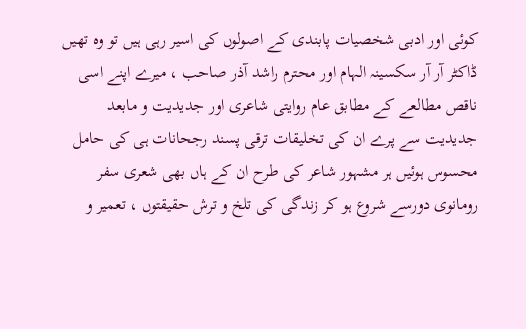کوئی اور ادبی شخصیات پابندی کے اصولوں کی اسیر رہی ہیں تو وہ تھیں ڈاکٹر آر آر سکسینہ الہام اور محترم راشد آذر صاحب ، میرے اپنے اسی ناقص مطالعے کے مطابق عام روایتی شاعری اور جدیدیت و مابعد جدیدیت سے پرے ان کی تخلیقات ترقی پسند رجحانات ہی کی حامل محسوس ہوئیں ہر مشہور شاعر کی طرح ان کے ہاں بھی شعری سفر رومانوی دورسے شروع ہو کر زندگی کی تلخ و ترش حقیقتوں ، تعمیر و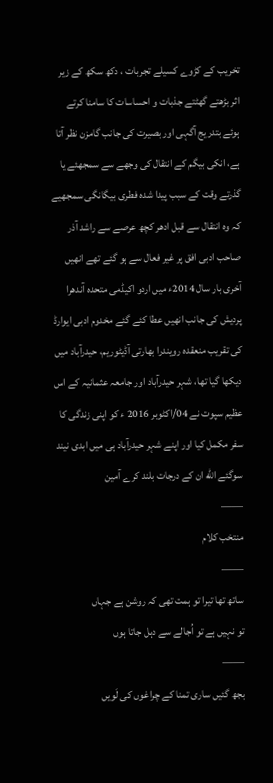تخریب کے کڑوے کسیلے تجربات ، دکھ سکھ کے زیر اثر بڑھتے گھٹتے جذبات و احساسات کا سامنا کرتے ہوئے بتدریج آگہی اور بصیرت کی جانب گامزن نظر آتا ہے، انکی بیگم کے انتقال کی وجھے سے سمجھئے یا گذرتے وقت کے سبب پیدا شدہ فطری بیگانگی سمجھیے کہ وہ انتقال سے قبل ادھر کچھ عرصے سے راشد آذر صاحب ادبی افق پر غیر فعال سے ہو گئے تھے انھیں آخری بار سال 2014ء میں اردو اکیڈمی متحدہ آندھرا پردیش کی جانب انھیں عطا کئے گئے مخدوم ادبی ایوارڈ کی تقریب منعقدہ رویندرا بھارتی آڈیٹوریم، حیدرآباد میں دیکھا گیا تھا، شہر حیدرآباد اور جامعہ عثمانیہ کے اس عظیم سپوت نے 04/اکٹوبر 2016 ء کو اپنی زندگی کا سفر مکمل کیا اور اپنے شہر حیدرآباد ہی میں ابدی نیند سوگئے اللّه ان کے درجات بلند کرے آمین
——
منتخب کلام
——
ساتھ تھا تیرا تو ہمت تھی کہ روشن ہے جہاں
تو نہیں ہے تو اُجالے سے دہل جاتا ہوں
——
بجھ گئیں ساری تمنا کے چراغوں کی لَویں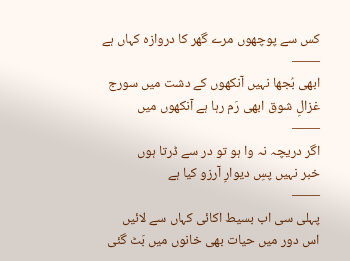کس سے پوچھوں مرے گھر کا دروازہ کہاں ہے
——
ابھی بُجھا نہیں آنکھوں کے دشت میں سورج
غزالِ شوق ابھی رَم رہا ہے آنکھوں میں
——
اگر دریچہ نہ وا ہو تو در سے ڈرتا ہوں
خبر نہیں پسِ دیوارِ آرزو کیا ہے
——
پہلی سی اب بسیط اکائی کہاں سے لائیں
اس دور میں حیات بھی خانوں میں بَٹ گئی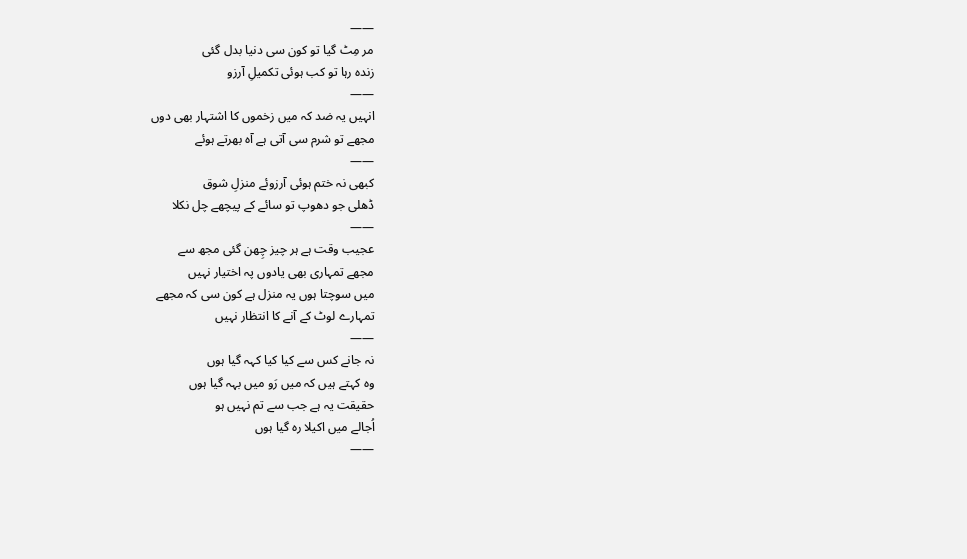——
مر مِٹ گیا تو کون سی دنیا بدل گئی
زندہ رہا تو کب ہوئی تکمیلِ آرزو
——
انہیں یہ ضد کہ میں زخموں کا اشتہار بھی دوں
مجھے تو شرم سی آتی ہے آہ بھرتے ہوئے
——
کبھی نہ ختم ہوئی آرزوئے منزلِ شوق
ڈھلی جو دھوپ تو سائے کے پیچھے چل نکلا
——
عجیب وقت ہے ہر چیز چِھن گئی مجھ سے
مجھے تمہاری بھی یادوں پہ اختیار نہیں
میں سوچتا ہوں یہ منزل ہے کون سی کہ مجھے
تمہارے لوٹ کے آنے کا انتظار نہیں
——
نہ جانے کس سے کیا کیا کہہ گیا ہوں
وہ کہتے ہیں کہ میں رَو میں بہہ گیا ہوں
حقیقت یہ ہے جب سے تم نہیں ہو
اُجالے میں اکیلا رہ گیا ہوں
——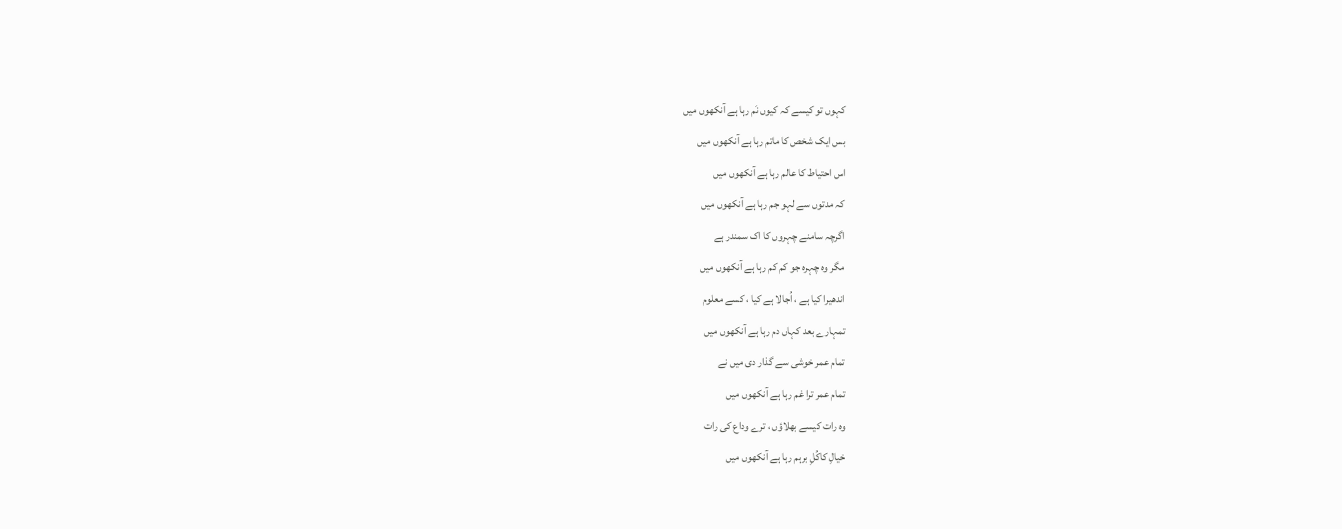کہوں تو کیسے کہ کیوں نَم رہا ہے آنکھوں میں
بس ایک شخص کا ماتم رہا ہے آنکھوں میں
اس احتیاط کا عالم رہا ہے آنکھوں میں
کہ مدتوں سے لہو جم رہا ہے آنکھوں میں
اگرچہ سامنے چہروں کا اک سمندر ہے
مگر وہ چہرہ جو کم کم رہا ہے آنکھوں میں
اندھیرا کیا ہے ، اُجالا ہے کیا ، کسے معلوم
تمہارے بعد کہاں دم رہا ہے آنکھوں میں
تمام عمر خوشی سے گذار دی میں نے
تمام عمر ترا غم رہا ہے آنکھوں میں
وہ رات کیسے بھلاؤں ، ترے وداع کی رات
خیالِ کاکُلِ برہم رہا ہے آنکھوں میں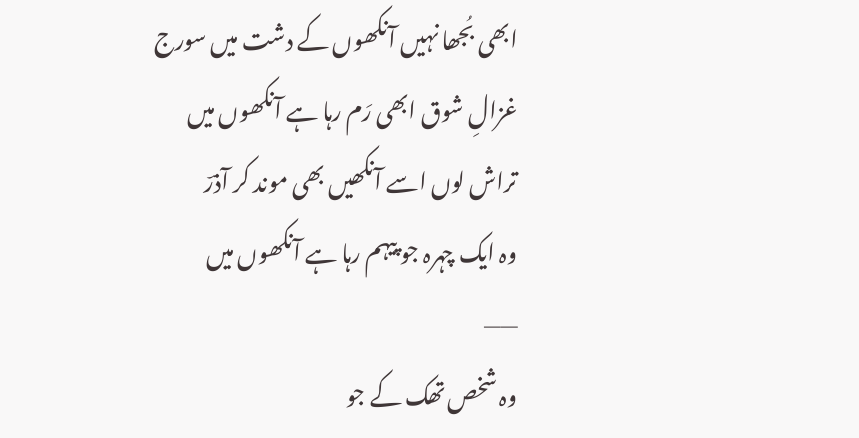ابھی بُجھا نہیں آنکھوں کے دشت میں سورج
غزالِ شوق ابھی رَم رہا ہے آنکھوں میں
تراش لوں اسے آنکھیں بھی موند کر آذرؔ
وہ ایک چہرہ جو پیہم رہا ہے آنکھوں میں
——
وہ شخص تھک کے جو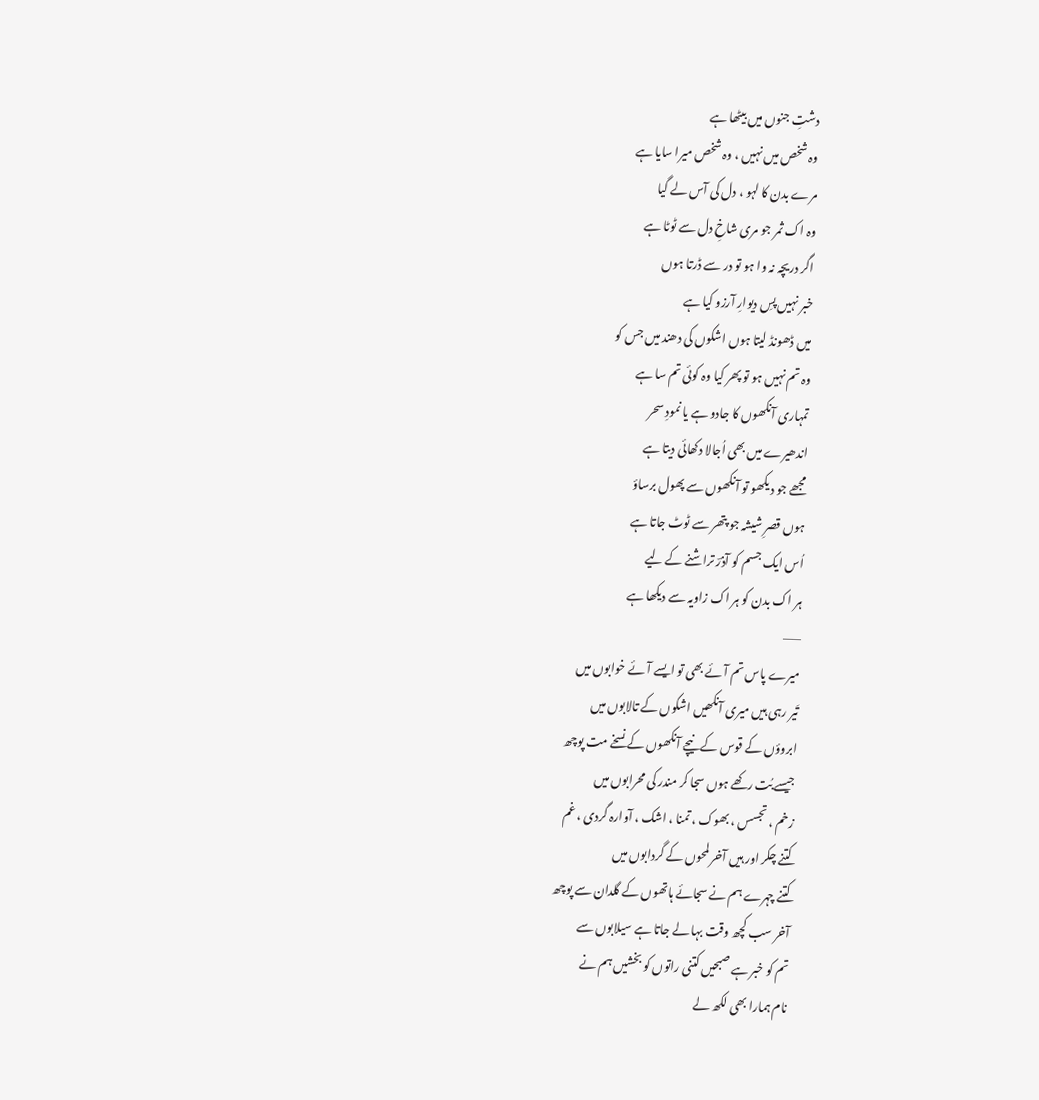دشتِ جنوں میں بیٹھا ہے
وہ شخص میں نہیں ، وہ شخص میرا سایا ہے
مرے بدن کا لہو ، دل کی آس لے گیا
وہ اک ثمر جو مری شاخِ دل سے ٹوٹا ہے
اگر دریچہ نہ وا ہو تو در سے ڈرتا ہوں
خبر نہیں پسِ دیوارِ آرزو کیا ہے
میں ڈھونڈ لیتا ہوں اشکوں کی دھند میں جس کو
وہ تم نہیں ہو تو پھر کیا وہ کوئی تم سا ہے
تمہاری آنکھوں کا جادو ہے یا نمودِ سحر
اندھیرے میں بھی اُجالا دکھائی دیتا ہے
مجھے جو دیکھو تو آنکھوں سے پھول برساؤ
ہوں قصرِ شیشہ جو پتھر سے ٹوٹ جاتا ہے
اُس ایک جسم کو آذرؔ تراشنے کے لیے
ہر اک بدن کو ہر اک زاویہ سے دیکھا ہے
——
میرے پاس تم آئے بھی تو ایسے آئے خوابوں میں
تَیر رہی ہیں میری آنکھیں اشکوں کے تالابوں میں
ابروؤں کے قوس کے نیچے آنکھوں کے نسخے مت پوچھ
جیسے بُت رکھے ہوں سجا کر مندر کی محرابوں میں
زخم ، تجسس ، بھوک ، تمنا ، اشک ، آوارہ گردی ، غم
کتنے چکر اور ہیں آخر لمحوں کے گردابوں میں
کتنے چہرے ہم نے سجائے ہاتھوں کے گلدان سے پوچھ
آخر سب کچھ وقت بہا لے جاتا ہے سیلابوں سے
تم کو خبر ہے صبحیں کتنی راتوں کو بخشیں ہم نے
نام ہمارا بھی لکھ لے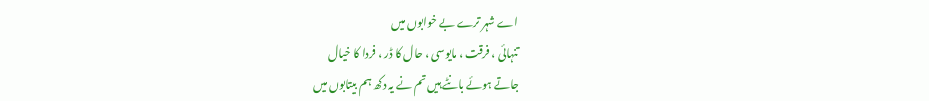اے شہر ترے بے خوابوں میں
تنہائی ، فرقت ، مایوسی ، حال کا ڈر ، فردا کا خیال
جاتے ہوئے بانٹے ہیں تم نے یہ دکھ ہم بیتابوں میں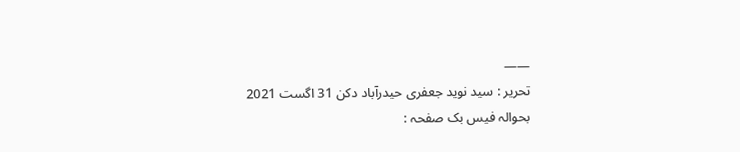——
تحریر : سید نوید جعفری حیدرآباد دکن 31 اگست 2021
بحوالہ فیس بک صفحہ :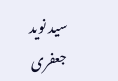سید نوید جعفری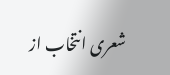شعری انتخاب از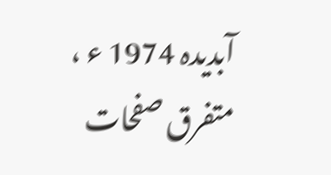آبدیدہ 1974 ء ، متفرق صفحات